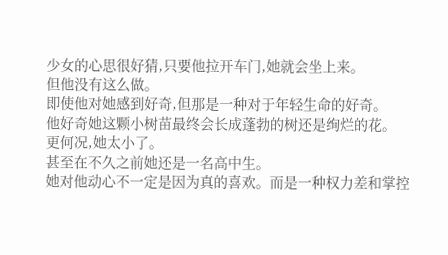少女的心思很好猜,只要他拉开车门,她就会坐上来。
但他没有这么做。
即使他对她感到好奇,但那是一种对于年轻生命的好奇。
他好奇她这颗小树苗最终会长成蓬勃的树还是绚烂的花。
更何况,她太小了。
甚至在不久之前她还是一名高中生。
她对他动心不一定是因为真的喜欢。而是一种权力差和掌控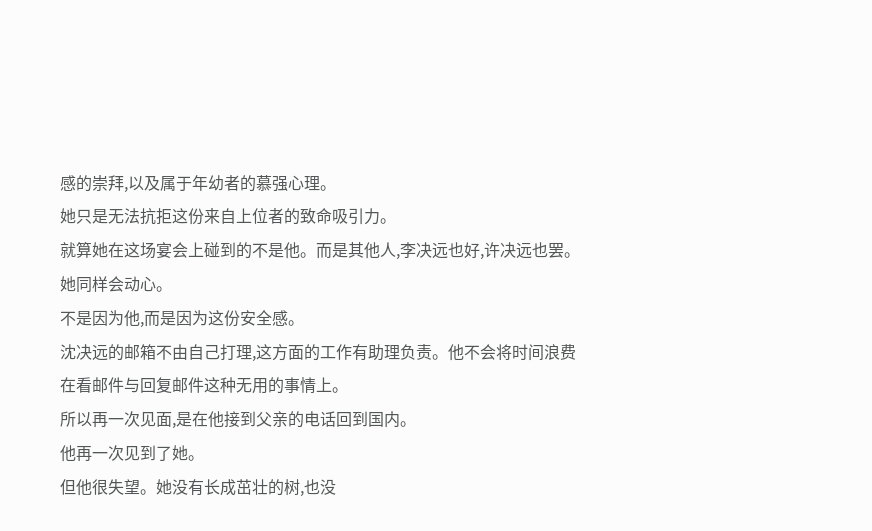感的崇拜,以及属于年幼者的慕强心理。
她只是无法抗拒这份来自上位者的致命吸引力。
就算她在这场宴会上碰到的不是他。而是其他人,李决远也好,许决远也罢。
她同样会动心。
不是因为他,而是因为这份安全感。
沈决远的邮箱不由自己打理,这方面的工作有助理负责。他不会将时间浪费在看邮件与回复邮件这种无用的事情上。
所以再一次见面,是在他接到父亲的电话回到国内。
他再一次见到了她。
但他很失望。她没有长成茁壮的树,也没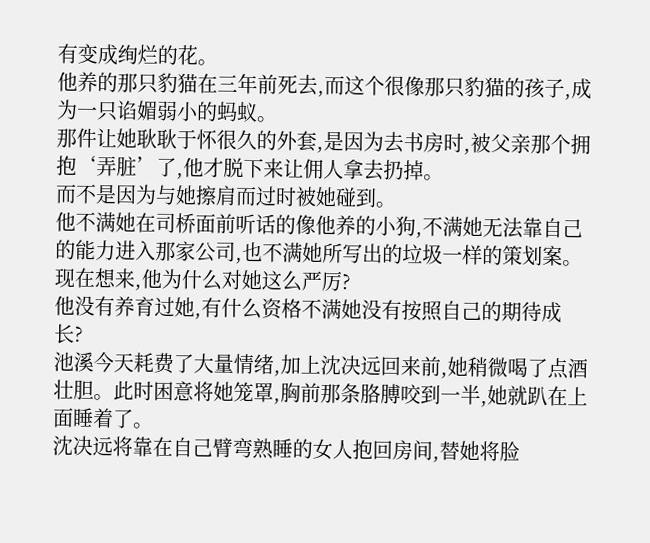有变成绚烂的花。
他养的那只豹猫在三年前死去,而这个很像那只豹猫的孩子,成为一只谄媚弱小的蚂蚁。
那件让她耿耿于怀很久的外套,是因为去书房时,被父亲那个拥抱‘弄脏’了,他才脱下来让佣人拿去扔掉。
而不是因为与她擦肩而过时被她碰到。
他不满她在司桥面前听话的像他养的小狗,不满她无法靠自己的能力进入那家公司,也不满她所写出的垃圾一样的策划案。
现在想来,他为什么对她这么严厉?
他没有养育过她,有什么资格不满她没有按照自己的期待成长?
池溪今天耗费了大量情绪,加上沈决远回来前,她稍微喝了点酒壮胆。此时困意将她笼罩,胸前那条胳膊咬到一半,她就趴在上面睡着了。
沈决远将靠在自己臂弯熟睡的女人抱回房间,替她将脸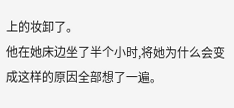上的妆卸了。
他在她床边坐了半个小时,将她为什么会变成这样的原因全部想了一遍。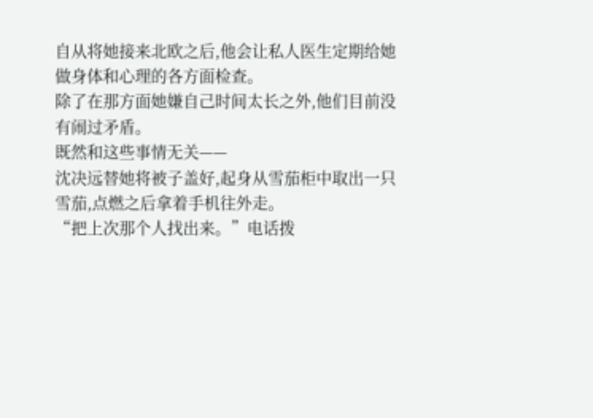自从将她接来北欧之后,他会让私人医生定期给她做身体和心理的各方面检查。
除了在那方面她嫌自己时间太长之外,他们目前没有闹过矛盾。
既然和这些事情无关——
沈决远替她将被子盖好,起身从雪茄柜中取出一只雪茄,点燃之后拿着手机往外走。
“把上次那个人找出来。”电话拨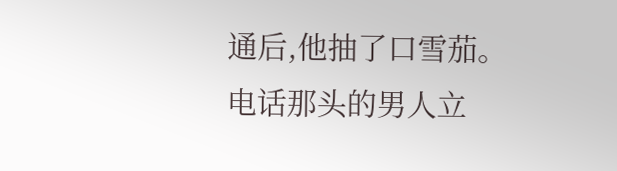通后,他抽了口雪茄。
电话那头的男人立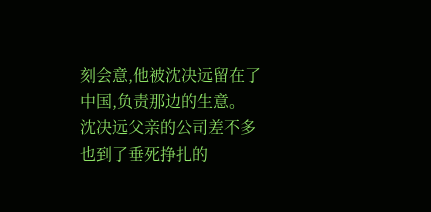刻会意,他被沈决远留在了中国,负责那边的生意。
沈决远父亲的公司差不多也到了垂死挣扎的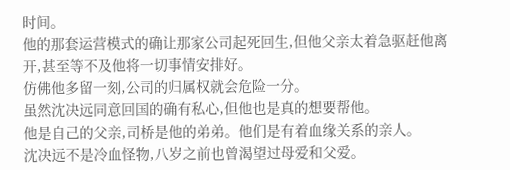时间。
他的那套运营模式的确让那家公司起死回生,但他父亲太着急驱赶他离开,甚至等不及他将一切事情安排好。
仿佛他多留一刻,公司的归属权就会危险一分。
虽然沈决远同意回国的确有私心,但他也是真的想要帮他。
他是自己的父亲,司桥是他的弟弟。他们是有着血缘关系的亲人。
沈决远不是冷血怪物,八岁之前也曾渴望过母爱和父爱。